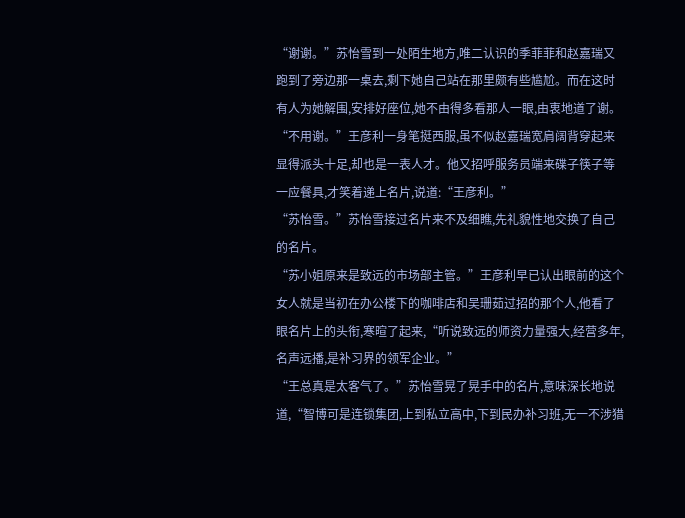“谢谢。”苏怡雪到一处陌生地方,唯二认识的季菲菲和赵嘉瑞又跑到了旁边那一桌去,剩下她自己站在那里颇有些尴尬。而在这时有人为她解围,安排好座位,她不由得多看那人一眼,由衷地道了谢。
“不用谢。”王彦利一身笔挺西服,虽不似赵嘉瑞宽肩阔背穿起来显得派头十足,却也是一表人才。他又招呼服务员端来碟子筷子等一应餐具,才笑着递上名片,说道:“王彦利。”
“苏怡雪。”苏怡雪接过名片来不及细瞧,先礼貌性地交换了自己的名片。
“苏小姐原来是致远的市场部主管。”王彦利早已认出眼前的这个女人就是当初在办公楼下的咖啡店和吴珊茹过招的那个人,他看了眼名片上的头衔,寒暄了起来,“听说致远的师资力量强大,经营多年,名声远播,是补习界的领军企业。”
“王总真是太客气了。”苏怡雪晃了晃手中的名片,意味深长地说道,“智博可是连锁集团,上到私立高中,下到民办补习班,无一不涉猎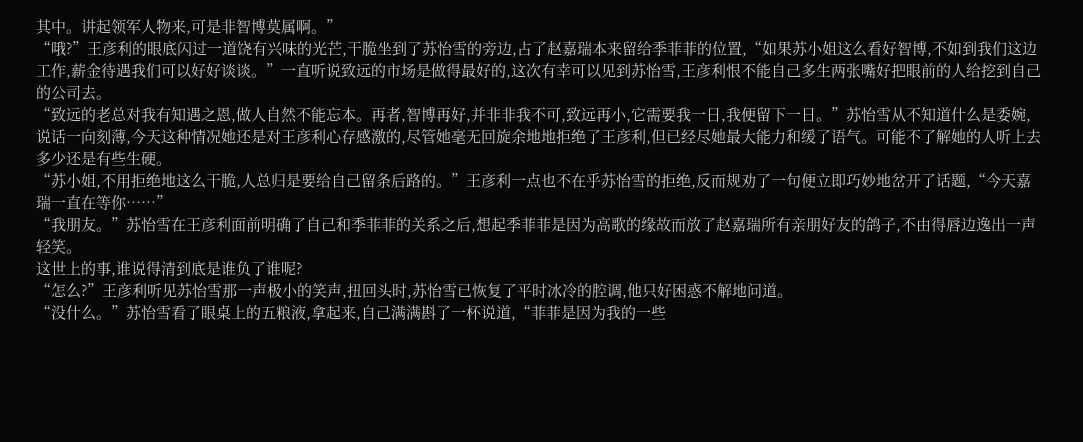其中。讲起领军人物来,可是非智博莫属啊。”
“哦?”王彦利的眼底闪过一道饶有兴味的光芒,干脆坐到了苏怡雪的旁边,占了赵嘉瑞本来留给季菲菲的位置,“如果苏小姐这么看好智博,不如到我们这边工作,薪金待遇我们可以好好谈谈。”一直听说致远的市场是做得最好的,这次有幸可以见到苏怡雪,王彦利恨不能自己多生两张嘴好把眼前的人给挖到自己的公司去。
“致远的老总对我有知遇之恩,做人自然不能忘本。再者,智博再好,并非非我不可,致远再小,它需要我一日,我便留下一日。”苏怡雪从不知道什么是委婉,说话一向刻薄,今天这种情况她还是对王彦利心存感激的,尽管她毫无回旋余地地拒绝了王彦利,但已经尽她最大能力和缓了语气。可能不了解她的人听上去多少还是有些生硬。
“苏小姐,不用拒绝地这么干脆,人总归是要给自己留条后路的。”王彦利一点也不在乎苏怡雪的拒绝,反而规劝了一句便立即巧妙地岔开了话题,“今天嘉瑞一直在等你……”
“我朋友。”苏怡雪在王彦利面前明确了自己和季菲菲的关系之后,想起季菲菲是因为高歌的缘故而放了赵嘉瑞所有亲朋好友的鸽子,不由得唇边逸出一声轻笑。
这世上的事,谁说得清到底是谁负了谁呢?
“怎么?”王彦利听见苏怡雪那一声极小的笑声,扭回头时,苏怡雪已恢复了平时冰冷的腔调,他只好困惑不解地问道。
“没什么。”苏怡雪看了眼桌上的五粮液,拿起来,自己满满斟了一杯说道,“菲菲是因为我的一些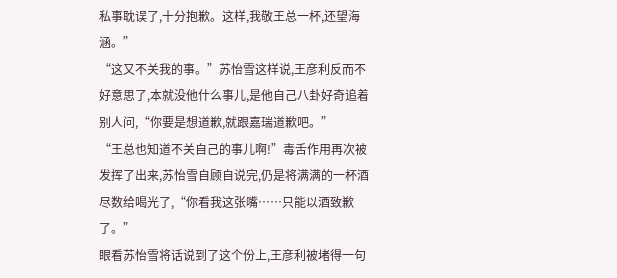私事耽误了,十分抱歉。这样,我敬王总一杯,还望海涵。”
“这又不关我的事。”苏怡雪这样说,王彦利反而不好意思了,本就没他什么事儿,是他自己八卦好奇追着别人问,“你要是想道歉,就跟嘉瑞道歉吧。”
“王总也知道不关自己的事儿啊!”毒舌作用再次被发挥了出来,苏怡雪自顾自说完,仍是将满满的一杯酒尽数给喝光了,“你看我这张嘴……只能以酒致歉了。”
眼看苏怡雪将话说到了这个份上,王彦利被堵得一句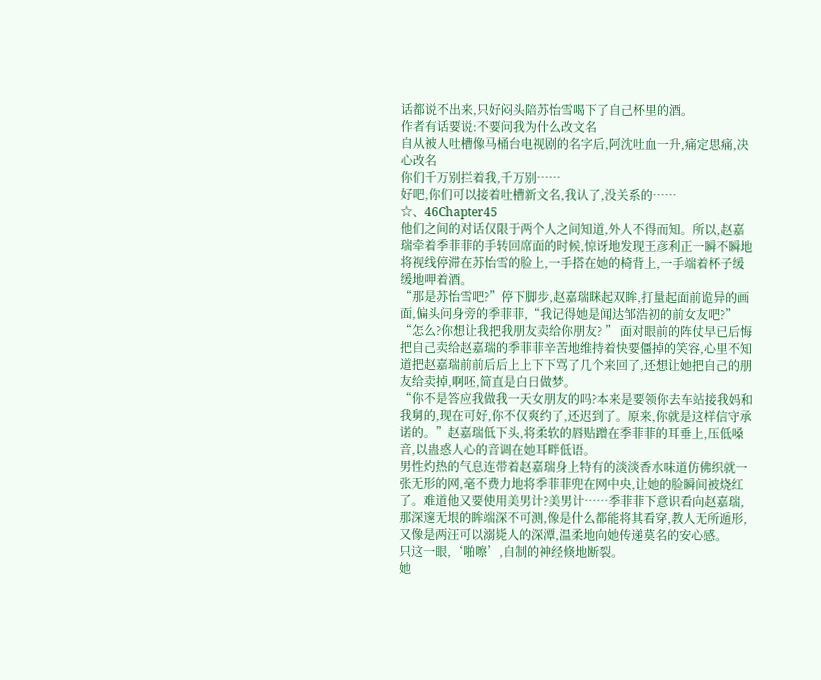话都说不出来,只好闷头陪苏怡雪喝下了自己杯里的酒。
作者有话要说:不要问我为什么改文名
自从被人吐槽像马桶台电视剧的名字后,阿沈吐血一升,痛定思痛,决心改名
你们千万别拦着我,千万别……
好吧,你们可以接着吐槽新文名,我认了,没关系的……
☆、46Chapter45
他们之间的对话仅限于两个人之间知道,外人不得而知。所以,赵嘉瑞牵着季菲菲的手转回席面的时候,惊讶地发现王彦利正一瞬不瞬地将视线停滞在苏怡雪的脸上,一手搭在她的椅背上,一手端着杯子缓缓地呷着酒。
“那是苏怡雪吧?”停下脚步,赵嘉瑞眯起双眸,打量起面前诡异的画面,偏头问身旁的季菲菲,“我记得她是闻达邹浩初的前女友吧?”
“怎么?你想让我把我朋友卖给你朋友? ” 面对眼前的阵仗早已后悔把自己卖给赵嘉瑞的季菲菲辛苦地维持着快要僵掉的笑容,心里不知道把赵嘉瑞前前后后上上下下骂了几个来回了,还想让她把自己的朋友给卖掉,啊呸,简直是白日做梦。
“你不是答应我做我一天女朋友的吗?本来是要领你去车站接我妈和我舅的,现在可好,你不仅爽约了,还迟到了。原来,你就是这样信守承诺的。”赵嘉瑞低下头,将柔软的唇贴蹭在季菲菲的耳垂上,压低嗓音,以蛊惑人心的音调在她耳畔低语。
男性灼热的气息连带着赵嘉瑞身上特有的淡淡香水味道仿佛织就一张无形的网,毫不费力地将季菲菲兜在网中央,让她的脸瞬间被烧红了。难道他又要使用美男计?美男计……季菲菲下意识看向赵嘉瑞,那深邃无垠的眸端深不可测,像是什么都能将其看穿,教人无所遁形,又像是两汪可以溺毙人的深潭,温柔地向她传递莫名的安心感。
只这一眼,‘啪嚓’,自制的神经倏地断裂。
她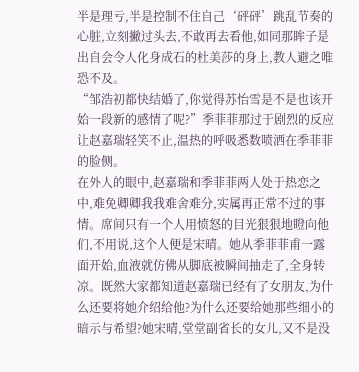半是理亏,半是控制不住自己‘砰砰’跳乱节奏的心脏,立刻撇过头去,不敢再去看他,如同那眸子是出自会令人化身成石的杜美莎的身上,教人避之唯恐不及。
“邹浩初都快结婚了,你觉得苏怡雪是不是也该开始一段新的感情了呢?”季菲菲那过于剧烈的反应让赵嘉瑞轻笑不止,温热的呼吸悉数喷洒在季菲菲的脸侧。
在外人的眼中,赵嘉瑞和季菲菲两人处于热恋之中,难免卿卿我我难舍难分,实属再正常不过的事情。席间只有一个人用愤怒的目光狠狠地瞪向他们,不用说,这个人便是宋晴。她从季菲菲甫一露面开始,血液就仿佛从脚底被瞬间抽走了,全身转凉。既然大家都知道赵嘉瑞已经有了女朋友,为什么还要将她介绍给他?为什么还要给她那些细小的暗示与希望?她宋晴,堂堂副省长的女儿,又不是没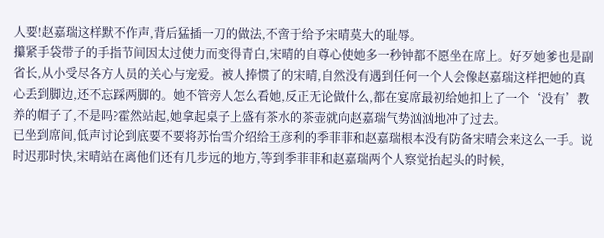人要!赵嘉瑞这样默不作声,背后猛插一刀的做法,不啻于给予宋晴莫大的耻辱。
攥紧手袋带子的手指节间因太过使力而变得青白,宋晴的自尊心使她多一秒钟都不愿坐在席上。好歹她爹也是副省长,从小受尽各方人员的关心与宠爱。被人捧惯了的宋晴,自然没有遇到任何一个人会像赵嘉瑞这样把她的真心丢到脚边,还不忘踩两脚的。她不管旁人怎么看她,反正无论做什么,都在宴席最初给她扣上了一个‘没有’教养的帽子了,不是吗?霍然站起,她拿起桌子上盛有茶水的茶壶就向赵嘉瑞气势汹汹地冲了过去。
已坐到席间,低声讨论到底要不要将苏怡雪介绍给王彦利的季菲菲和赵嘉瑞根本没有防备宋晴会来这么一手。说时迟那时快,宋晴站在离他们还有几步远的地方,等到季菲菲和赵嘉瑞两个人察觉抬起头的时候,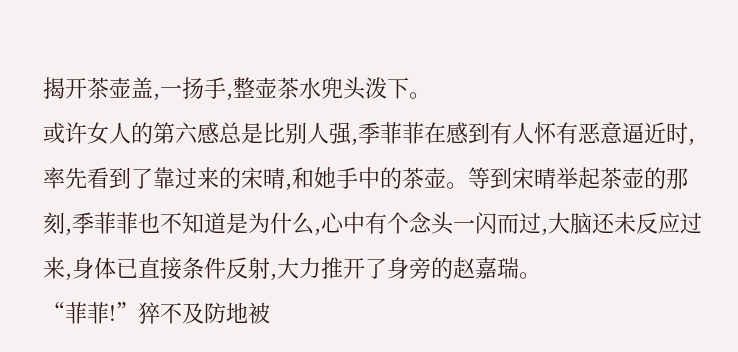揭开茶壶盖,一扬手,整壶茶水兜头泼下。
或许女人的第六感总是比别人强,季菲菲在感到有人怀有恶意逼近时,率先看到了靠过来的宋晴,和她手中的茶壶。等到宋晴举起茶壶的那刻,季菲菲也不知道是为什么,心中有个念头一闪而过,大脑还未反应过来,身体已直接条件反射,大力推开了身旁的赵嘉瑞。
“菲菲!”猝不及防地被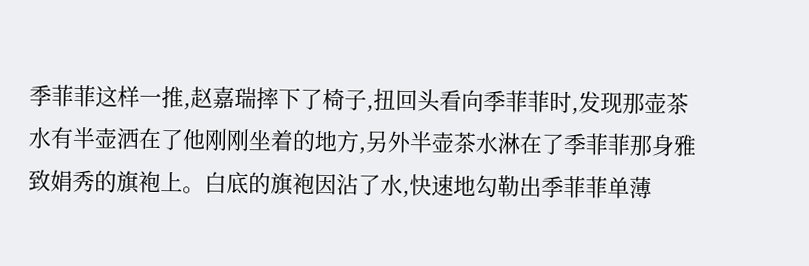季菲菲这样一推,赵嘉瑞摔下了椅子,扭回头看向季菲菲时,发现那壶茶水有半壶洒在了他刚刚坐着的地方,另外半壶茶水淋在了季菲菲那身雅致娟秀的旗袍上。白底的旗袍因沾了水,快速地勾勒出季菲菲单薄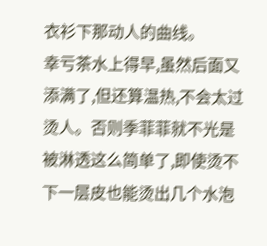衣衫下那动人的曲线。
幸亏茶水上得早,虽然后面又添满了,但还算温热,不会太过烫人。否则季菲菲就不光是被淋透这么简单了,即使烫不下一层皮也能烫出几个水泡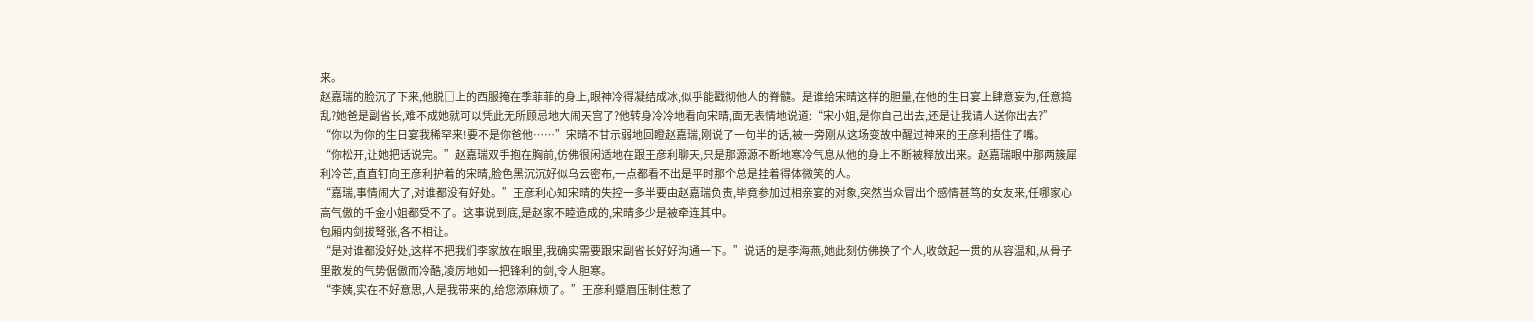来。
赵嘉瑞的脸沉了下来,他脱□上的西服掩在季菲菲的身上,眼神冷得凝结成冰,似乎能戳彻他人的脊髓。是谁给宋晴这样的胆量,在他的生日宴上肆意妄为,任意捣乱?她爸是副省长,难不成她就可以凭此无所顾忌地大闹天宫了?他转身冷冷地看向宋晴,面无表情地说道:“宋小姐,是你自己出去,还是让我请人送你出去?”
“你以为你的生日宴我稀罕来!要不是你爸他……”宋晴不甘示弱地回瞪赵嘉瑞,刚说了一句半的话,被一旁刚从这场变故中醒过神来的王彦利捂住了嘴。
“你松开,让她把话说完。”赵嘉瑞双手抱在胸前,仿佛很闲适地在跟王彦利聊天,只是那源源不断地寒冷气息从他的身上不断被释放出来。赵嘉瑞眼中那两簇犀利冷芒,直直钉向王彦利护着的宋晴,脸色黑沉沉好似乌云密布,一点都看不出是平时那个总是挂着得体微笑的人。
“嘉瑞,事情闹大了,对谁都没有好处。”王彦利心知宋晴的失控一多半要由赵嘉瑞负责,毕竟参加过相亲宴的对象,突然当众冒出个感情甚笃的女友来,任哪家心高气傲的千金小姐都受不了。这事说到底,是赵家不睦造成的,宋晴多少是被牵连其中。
包厢内剑拔弩张,各不相让。
“是对谁都没好处,这样不把我们李家放在眼里,我确实需要跟宋副省长好好沟通一下。”说话的是李海燕,她此刻仿佛换了个人,收敛起一贯的从容温和,从骨子里散发的气势倨傲而冷酷,凌厉地如一把锋利的剑,令人胆寒。
“李姨,实在不好意思,人是我带来的,给您添麻烦了。”王彦利蹙眉压制住惹了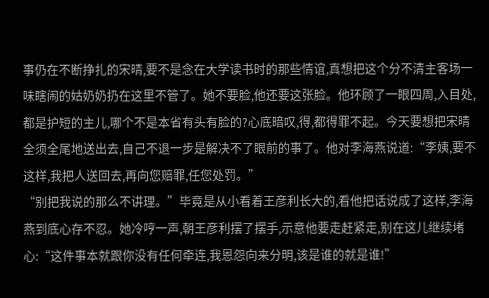事仍在不断挣扎的宋晴,要不是念在大学读书时的那些情谊,真想把这个分不清主客场一味瞎闹的姑奶奶扔在这里不管了。她不要脸,他还要这张脸。他环顾了一眼四周,入目处,都是护短的主儿,哪个不是本省有头有脸的?心底暗叹,得,都得罪不起。今天要想把宋晴全须全尾地送出去,自己不退一步是解决不了眼前的事了。他对李海燕说道:“李姨,要不这样,我把人送回去,再向您赔罪,任您处罚。”
“别把我说的那么不讲理。”毕竟是从小看着王彦利长大的,看他把话说成了这样,李海燕到底心存不忍。她冷哼一声,朝王彦利摆了摆手,示意他要走赶紧走,别在这儿继续堵心:“这件事本就跟你没有任何牵连,我恩怨向来分明,该是谁的就是谁!”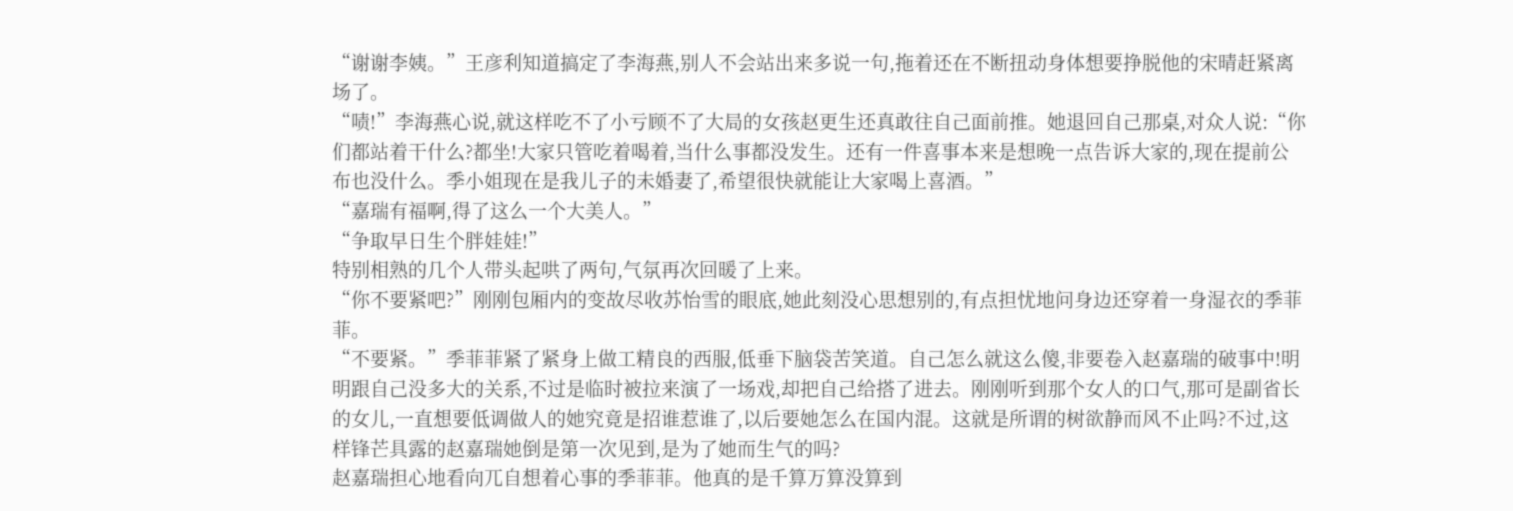“谢谢李姨。”王彦利知道搞定了李海燕,别人不会站出来多说一句,拖着还在不断扭动身体想要挣脱他的宋晴赶紧离场了。
“啧!”李海燕心说,就这样吃不了小亏顾不了大局的女孩赵更生还真敢往自己面前推。她退回自己那桌,对众人说:“你们都站着干什么?都坐!大家只管吃着喝着,当什么事都没发生。还有一件喜事本来是想晚一点告诉大家的,现在提前公布也没什么。季小姐现在是我儿子的未婚妻了,希望很快就能让大家喝上喜酒。”
“嘉瑞有福啊,得了这么一个大美人。”
“争取早日生个胖娃娃!”
特别相熟的几个人带头起哄了两句,气氛再次回暖了上来。
“你不要紧吧?”刚刚包厢内的变故尽收苏怡雪的眼底,她此刻没心思想别的,有点担忧地问身边还穿着一身湿衣的季菲菲。
“不要紧。”季菲菲紧了紧身上做工精良的西服,低垂下脑袋苦笑道。自己怎么就这么傻,非要卷入赵嘉瑞的破事中!明明跟自己没多大的关系,不过是临时被拉来演了一场戏,却把自己给搭了进去。刚刚听到那个女人的口气,那可是副省长的女儿,一直想要低调做人的她究竟是招谁惹谁了,以后要她怎么在国内混。这就是所谓的树欲静而风不止吗?不过,这样锋芒具露的赵嘉瑞她倒是第一次见到,是为了她而生气的吗?
赵嘉瑞担心地看向兀自想着心事的季菲菲。他真的是千算万算没算到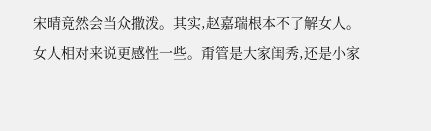宋晴竟然会当众撒泼。其实,赵嘉瑞根本不了解女人。女人相对来说更感性一些。甭管是大家闺秀,还是小家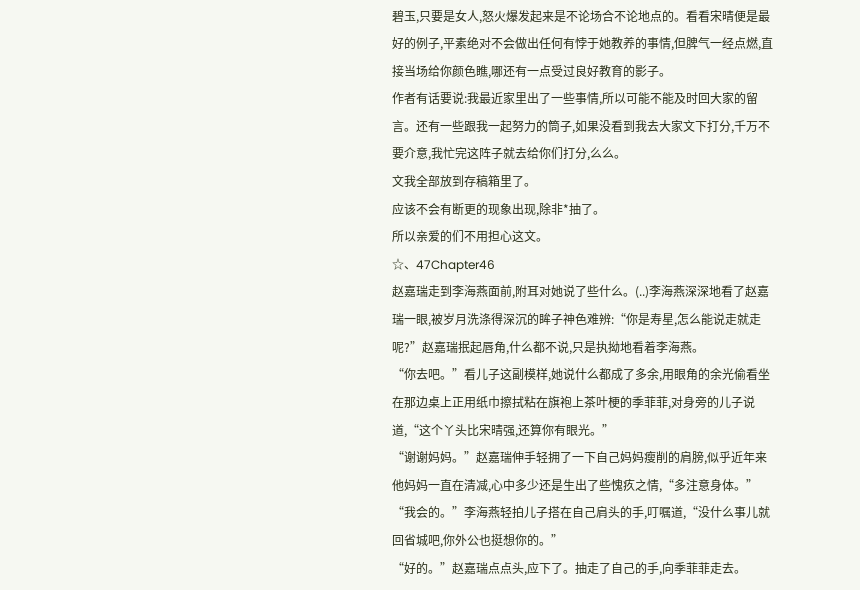碧玉,只要是女人,怒火爆发起来是不论场合不论地点的。看看宋晴便是最好的例子,平素绝对不会做出任何有悖于她教养的事情,但脾气一经点燃,直接当场给你颜色瞧,哪还有一点受过良好教育的影子。
作者有话要说:我最近家里出了一些事情,所以可能不能及时回大家的留言。还有一些跟我一起努力的筒子,如果没看到我去大家文下打分,千万不要介意,我忙完这阵子就去给你们打分,么么。
文我全部放到存稿箱里了。
应该不会有断更的现象出现,除非*抽了。
所以亲爱的们不用担心这文。
☆、47Chapter46
赵嘉瑞走到李海燕面前,附耳对她说了些什么。(..)李海燕深深地看了赵嘉瑞一眼,被岁月洗涤得深沉的眸子神色难辨:“你是寿星,怎么能说走就走呢?”赵嘉瑞抿起唇角,什么都不说,只是执拗地看着李海燕。
“你去吧。”看儿子这副模样,她说什么都成了多余,用眼角的余光偷看坐在那边桌上正用纸巾擦拭粘在旗袍上茶叶梗的季菲菲,对身旁的儿子说道,“这个丫头比宋晴强,还算你有眼光。”
“谢谢妈妈。”赵嘉瑞伸手轻拥了一下自己妈妈瘦削的肩膀,似乎近年来他妈妈一直在清减,心中多少还是生出了些愧疚之情,“多注意身体。”
“我会的。”李海燕轻拍儿子搭在自己肩头的手,叮嘱道,“没什么事儿就回省城吧,你外公也挺想你的。”
“好的。”赵嘉瑞点点头,应下了。抽走了自己的手,向季菲菲走去。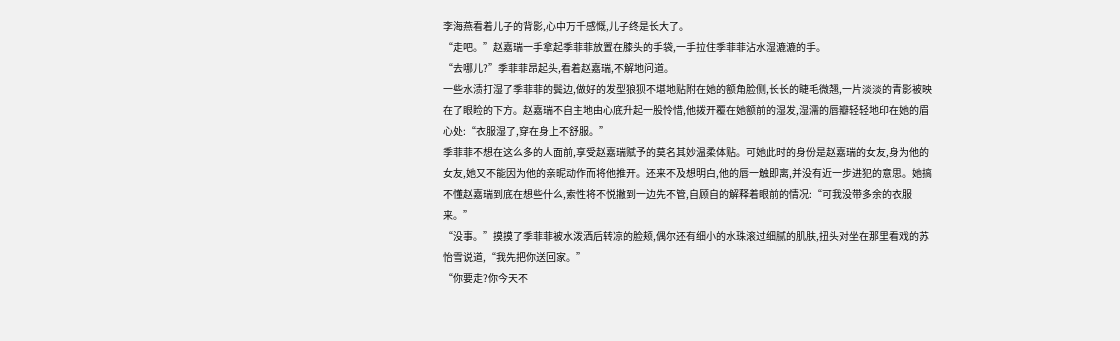李海燕看着儿子的背影,心中万千感慨,儿子终是长大了。
“走吧。”赵嘉瑞一手拿起季菲菲放置在膝头的手袋,一手拉住季菲菲沾水湿漉漉的手。
“去哪儿?”季菲菲昂起头,看着赵嘉瑞,不解地问道。
一些水渍打湿了季菲菲的鬓边,做好的发型狼狈不堪地贴附在她的额角脸侧,长长的睫毛微翘,一片淡淡的青影被映在了眼睑的下方。赵嘉瑞不自主地由心底升起一股怜惜,他拨开覆在她额前的湿发,湿濡的唇瓣轻轻地印在她的眉心处:“衣服湿了,穿在身上不舒服。”
季菲菲不想在这么多的人面前,享受赵嘉瑞赋予的莫名其妙温柔体贴。可她此时的身份是赵嘉瑞的女友,身为他的女友,她又不能因为他的亲昵动作而将他推开。还来不及想明白,他的唇一触即离,并没有近一步进犯的意思。她搞不懂赵嘉瑞到底在想些什么,索性将不悦撇到一边先不管,自顾自的解释着眼前的情况:“可我没带多余的衣服来。”
“没事。”摸摸了季菲菲被水泼洒后转凉的脸颊,偶尔还有细小的水珠滚过细腻的肌肤,扭头对坐在那里看戏的苏怡雪说道,“我先把你送回家。”
“你要走?你今天不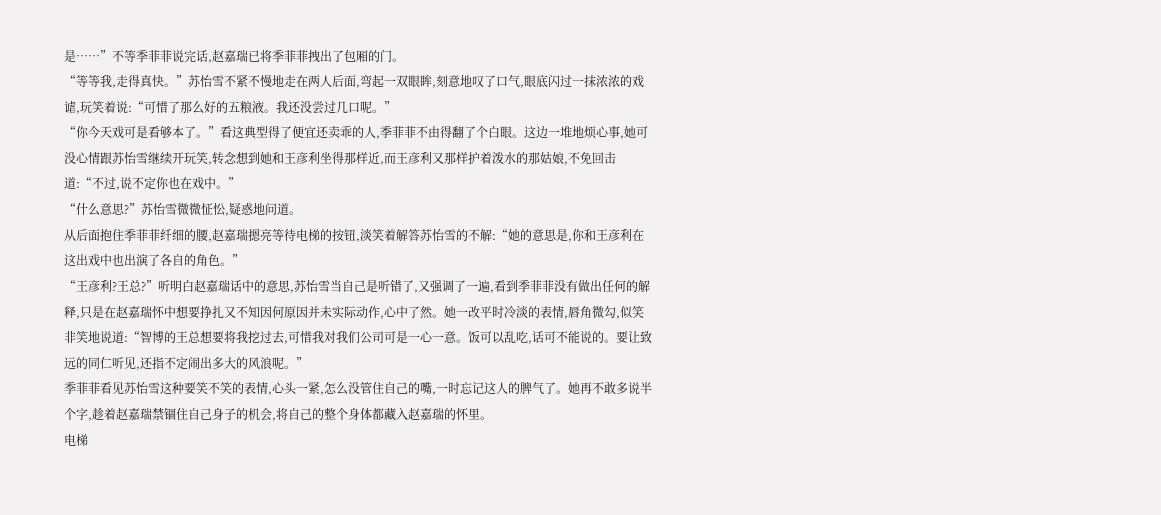是……”不等季菲菲说完话,赵嘉瑞已将季菲菲拽出了包厢的门。
“等等我,走得真快。”苏怡雪不紧不慢地走在两人后面,弯起一双眼眸,刻意地叹了口气,眼底闪过一抹浓浓的戏谑,玩笑着说:“可惜了那么好的五粮液。我还没尝过几口呢。”
“你今天戏可是看够本了。”看这典型得了便宜还卖乖的人,季菲菲不由得翻了个白眼。这边一堆地烦心事,她可没心情跟苏怡雪继续开玩笑,转念想到她和王彦利坐得那样近,而王彦利又那样护着泼水的那姑娘,不免回击道:“不过,说不定你也在戏中。”
“什么意思?”苏怡雪微微怔忪,疑惑地问道。
从后面抱住季菲菲纤细的腰,赵嘉瑞摁亮等待电梯的按钮,淡笑着解答苏怡雪的不解:“她的意思是,你和王彦利在这出戏中也出演了各自的角色。”
“王彦利?王总?”听明白赵嘉瑞话中的意思,苏怡雪当自己是听错了,又强调了一遍,看到季菲菲没有做出任何的解释,只是在赵嘉瑞怀中想要挣扎又不知因何原因并未实际动作,心中了然。她一改平时冷淡的表情,唇角微勾,似笑非笑地说道:“智博的王总想要将我挖过去,可惜我对我们公司可是一心一意。饭可以乱吃,话可不能说的。要让致远的同仁听见,还指不定闹出多大的风浪呢。”
季菲菲看见苏怡雪这种要笑不笑的表情,心头一紧,怎么没管住自己的嘴,一时忘记这人的脾气了。她再不敢多说半个字,趁着赵嘉瑞禁锢住自己身子的机会,将自己的整个身体都藏入赵嘉瑞的怀里。
电梯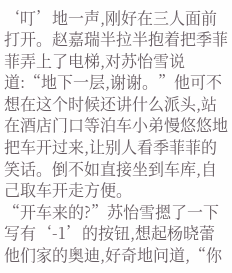‘叮’地一声,刚好在三人面前打开。赵嘉瑞半拉半抱着把季菲菲弄上了电梯,对苏怡雪说道:“地下一层,谢谢。”他可不想在这个时候还讲什么派头,站在酒店门口等泊车小弟慢悠悠地把车开过来,让别人看季菲菲的笑话。倒不如直接坐到车库,自己取车开走方便。
“开车来的?”苏怡雪摁了一下写有‘-1’的按钮,想起杨晓蕾他们家的奥迪,好奇地问道,“你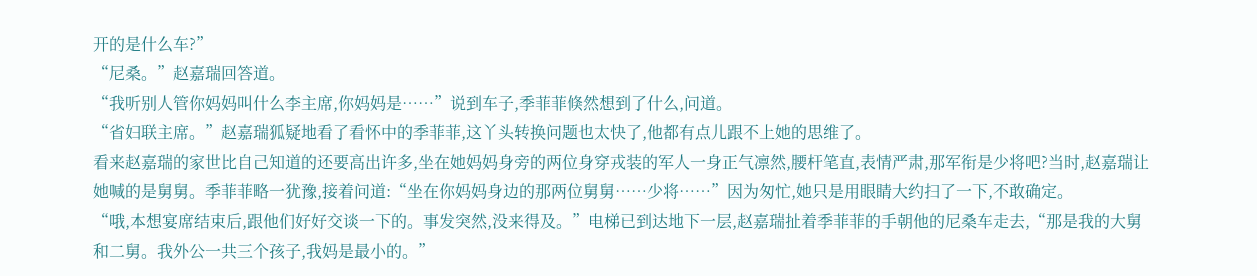开的是什么车?”
“尼桑。”赵嘉瑞回答道。
“我听别人管你妈妈叫什么李主席,你妈妈是……”说到车子,季菲菲倏然想到了什么,问道。
“省妇联主席。”赵嘉瑞狐疑地看了看怀中的季菲菲,这丫头转换问题也太快了,他都有点儿跟不上她的思维了。
看来赵嘉瑞的家世比自己知道的还要高出许多,坐在她妈妈身旁的两位身穿戎装的军人一身正气凛然,腰杆笔直,表情严肃,那军衔是少将吧?当时,赵嘉瑞让她喊的是舅舅。季菲菲略一犹豫,接着问道:“坐在你妈妈身边的那两位舅舅……少将……”因为匆忙,她只是用眼睛大约扫了一下,不敢确定。
“哦,本想宴席结束后,跟他们好好交谈一下的。事发突然,没来得及。”电梯已到达地下一层,赵嘉瑞扯着季菲菲的手朝他的尼桑车走去,“那是我的大舅和二舅。我外公一共三个孩子,我妈是最小的。”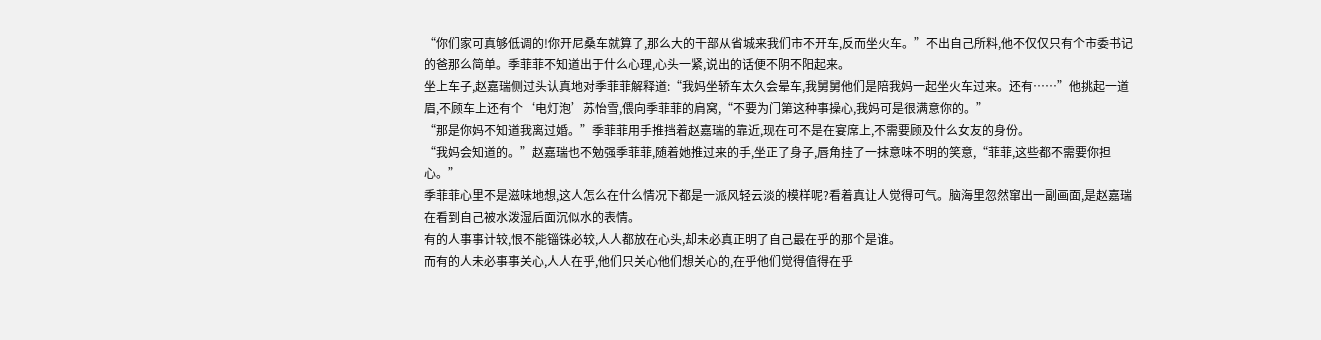“你们家可真够低调的!你开尼桑车就算了,那么大的干部从省城来我们市不开车,反而坐火车。”不出自己所料,他不仅仅只有个市委书记的爸那么简单。季菲菲不知道出于什么心理,心头一紧,说出的话便不阴不阳起来。
坐上车子,赵嘉瑞侧过头认真地对季菲菲解释道:“我妈坐轿车太久会晕车,我舅舅他们是陪我妈一起坐火车过来。还有……”他挑起一道眉,不顾车上还有个‘电灯泡’苏怡雪,偎向季菲菲的肩窝,“不要为门第这种事操心,我妈可是很满意你的。”
“那是你妈不知道我离过婚。”季菲菲用手推挡着赵嘉瑞的靠近,现在可不是在宴席上,不需要顾及什么女友的身份。
“我妈会知道的。”赵嘉瑞也不勉强季菲菲,随着她推过来的手,坐正了身子,唇角挂了一抹意味不明的笑意,“菲菲,这些都不需要你担心。”
季菲菲心里不是滋味地想,这人怎么在什么情况下都是一派风轻云淡的模样呢?看着真让人觉得可气。脑海里忽然窜出一副画面,是赵嘉瑞在看到自己被水泼湿后面沉似水的表情。
有的人事事计较,恨不能锱铢必较,人人都放在心头,却未必真正明了自己最在乎的那个是谁。
而有的人未必事事关心,人人在乎,他们只关心他们想关心的,在乎他们觉得值得在乎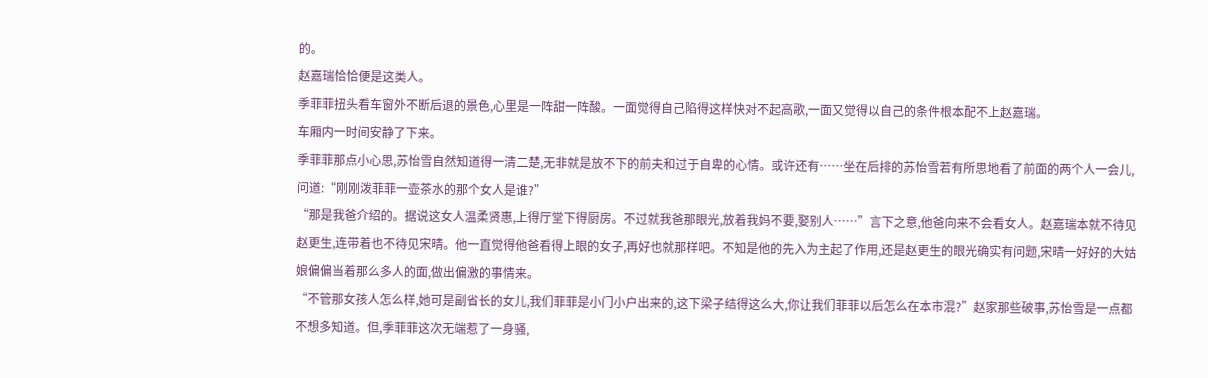的。
赵嘉瑞恰恰便是这类人。
季菲菲扭头看车窗外不断后退的景色,心里是一阵甜一阵酸。一面觉得自己陷得这样快对不起高歌,一面又觉得以自己的条件根本配不上赵嘉瑞。
车厢内一时间安静了下来。
季菲菲那点小心思,苏怡雪自然知道得一清二楚,无非就是放不下的前夫和过于自卑的心情。或许还有……坐在后排的苏怡雪若有所思地看了前面的两个人一会儿,问道:“刚刚泼菲菲一壶茶水的那个女人是谁?”
“那是我爸介绍的。据说这女人温柔贤惠,上得厅堂下得厨房。不过就我爸那眼光,放着我妈不要,娶别人……”言下之意,他爸向来不会看女人。赵嘉瑞本就不待见赵更生,连带着也不待见宋晴。他一直觉得他爸看得上眼的女子,再好也就那样吧。不知是他的先入为主起了作用,还是赵更生的眼光确实有问题,宋晴一好好的大姑娘偏偏当着那么多人的面,做出偏激的事情来。
“不管那女孩人怎么样,她可是副省长的女儿,我们菲菲是小门小户出来的,这下梁子结得这么大,你让我们菲菲以后怎么在本市混?”赵家那些破事,苏怡雪是一点都不想多知道。但,季菲菲这次无端惹了一身骚,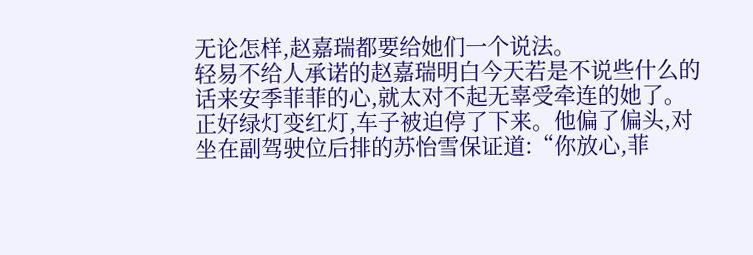无论怎样,赵嘉瑞都要给她们一个说法。
轻易不给人承诺的赵嘉瑞明白今天若是不说些什么的话来安季菲菲的心,就太对不起无辜受牵连的她了。正好绿灯变红灯,车子被迫停了下来。他偏了偏头,对坐在副驾驶位后排的苏怡雪保证道:“你放心,菲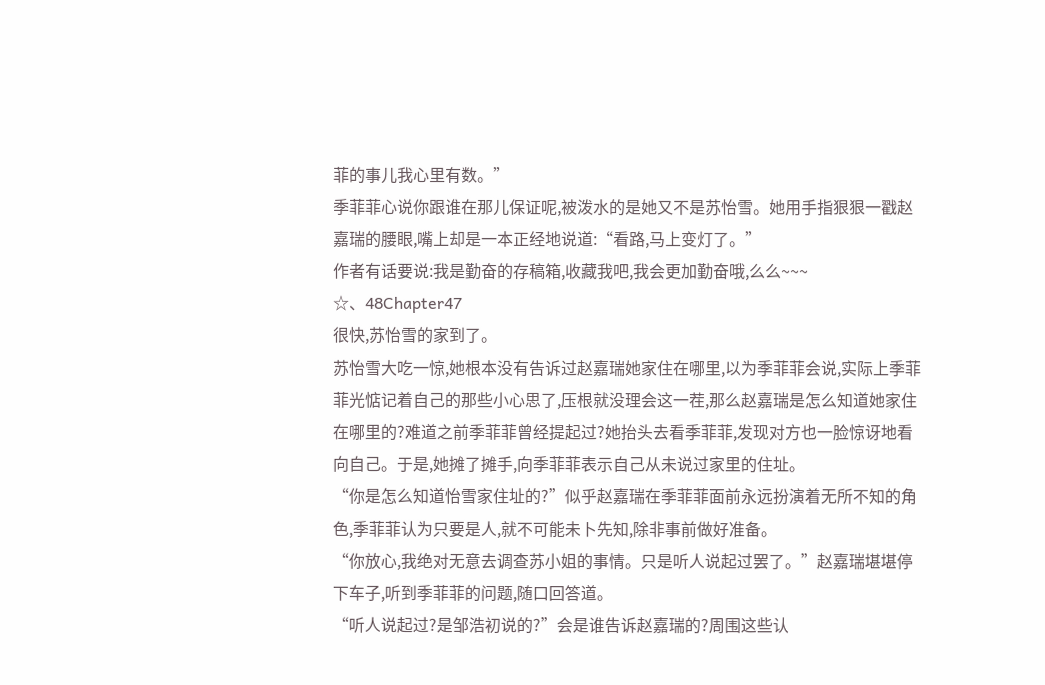菲的事儿我心里有数。”
季菲菲心说你跟谁在那儿保证呢,被泼水的是她又不是苏怡雪。她用手指狠狠一戳赵嘉瑞的腰眼,嘴上却是一本正经地说道:“看路,马上变灯了。”
作者有话要说:我是勤奋的存稿箱,收藏我吧,我会更加勤奋哦,么么~~~
☆、48Chapter47
很快,苏怡雪的家到了。
苏怡雪大吃一惊,她根本没有告诉过赵嘉瑞她家住在哪里,以为季菲菲会说,实际上季菲菲光惦记着自己的那些小心思了,压根就没理会这一茬,那么赵嘉瑞是怎么知道她家住在哪里的?难道之前季菲菲曾经提起过?她抬头去看季菲菲,发现对方也一脸惊讶地看向自己。于是,她摊了摊手,向季菲菲表示自己从未说过家里的住址。
“你是怎么知道怡雪家住址的?”似乎赵嘉瑞在季菲菲面前永远扮演着无所不知的角色,季菲菲认为只要是人,就不可能未卜先知,除非事前做好准备。
“你放心,我绝对无意去调查苏小姐的事情。只是听人说起过罢了。”赵嘉瑞堪堪停下车子,听到季菲菲的问题,随口回答道。
“听人说起过?是邹浩初说的?”会是谁告诉赵嘉瑞的?周围这些认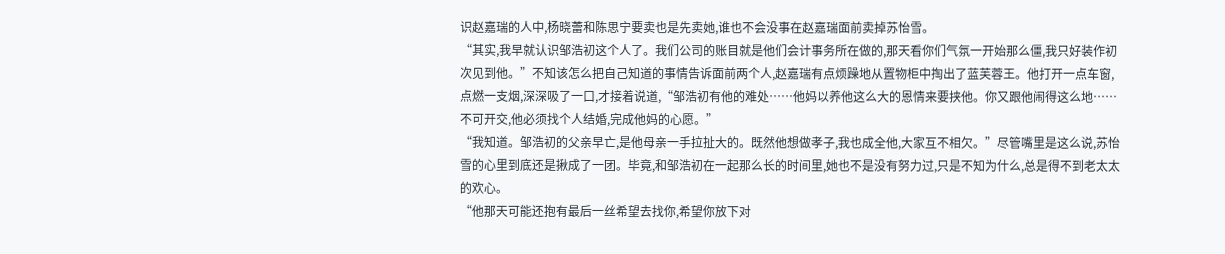识赵嘉瑞的人中,杨晓蕾和陈思宁要卖也是先卖她,谁也不会没事在赵嘉瑞面前卖掉苏怡雪。
“其实,我早就认识邹浩初这个人了。我们公司的账目就是他们会计事务所在做的,那天看你们气氛一开始那么僵,我只好装作初次见到他。”不知该怎么把自己知道的事情告诉面前两个人,赵嘉瑞有点烦躁地从置物柜中掏出了蓝芙蓉王。他打开一点车窗,点燃一支烟,深深吸了一口,才接着说道,“邹浩初有他的难处……他妈以养他这么大的恩情来要挟他。你又跟他闹得这么地……不可开交,他必须找个人结婚,完成他妈的心愿。”
“我知道。邹浩初的父亲早亡,是他母亲一手拉扯大的。既然他想做孝子,我也成全他,大家互不相欠。”尽管嘴里是这么说,苏怡雪的心里到底还是揪成了一团。毕竟,和邹浩初在一起那么长的时间里,她也不是没有努力过,只是不知为什么,总是得不到老太太的欢心。
“他那天可能还抱有最后一丝希望去找你,希望你放下对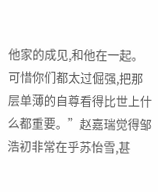他家的成见,和他在一起。可惜你们都太过倔强,把那层单薄的自尊看得比世上什么都重要。”赵嘉瑞觉得邹浩初非常在乎苏怡雪,甚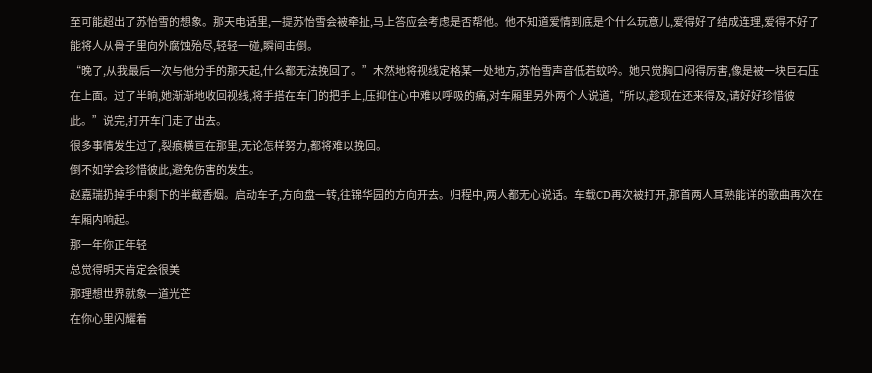至可能超出了苏怡雪的想象。那天电话里,一提苏怡雪会被牵扯,马上答应会考虑是否帮他。他不知道爱情到底是个什么玩意儿,爱得好了结成连理,爱得不好了能将人从骨子里向外腐蚀殆尽,轻轻一碰,瞬间击倒。
“晚了,从我最后一次与他分手的那天起,什么都无法挽回了。”木然地将视线定格某一处地方,苏怡雪声音低若蚊吟。她只觉胸口闷得厉害,像是被一块巨石压在上面。过了半晌,她渐渐地收回视线,将手搭在车门的把手上,压抑住心中难以呼吸的痛,对车厢里另外两个人说道,“所以,趁现在还来得及,请好好珍惜彼此。”说完,打开车门走了出去。
很多事情发生过了,裂痕横亘在那里,无论怎样努力,都将难以挽回。
倒不如学会珍惜彼此,避免伤害的发生。
赵嘉瑞扔掉手中剩下的半截香烟。启动车子,方向盘一转,往锦华园的方向开去。归程中,两人都无心说话。车载CD再次被打开,那首两人耳熟能详的歌曲再次在车厢内响起。
那一年你正年轻
总觉得明天肯定会很美
那理想世界就象一道光芒
在你心里闪耀着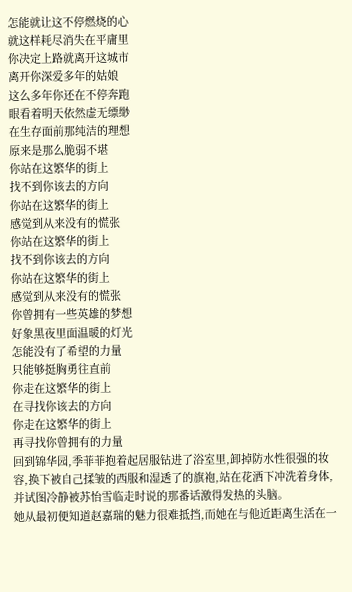怎能就让这不停燃烧的心
就这样耗尽消失在平庸里
你决定上路就离开这城市
离开你深爱多年的姑娘
这么多年你还在不停奔跑
眼看着明天依然虚无缥缈
在生存面前那纯洁的理想
原来是那么脆弱不堪
你站在这繁华的街上
找不到你该去的方向
你站在这繁华的街上
感觉到从来没有的慌张
你站在这繁华的街上
找不到你该去的方向
你站在这繁华的街上
感觉到从来没有的慌张
你曾拥有一些英雄的梦想
好象黑夜里面温暖的灯光
怎能没有了希望的力量
只能够挺胸勇往直前
你走在这繁华的街上
在寻找你该去的方向
你走在这繁华的街上
再寻找你曾拥有的力量
回到锦华园,季菲菲抱着起居服钻进了浴室里,卸掉防水性很强的妆容,换下被自己揉皱的西服和湿透了的旗袍,站在花洒下冲洗着身体,并试图冷静被苏怡雪临走时说的那番话激得发热的头脑。
她从最初便知道赵嘉瑞的魅力很难抵挡,而她在与他近距离生活在一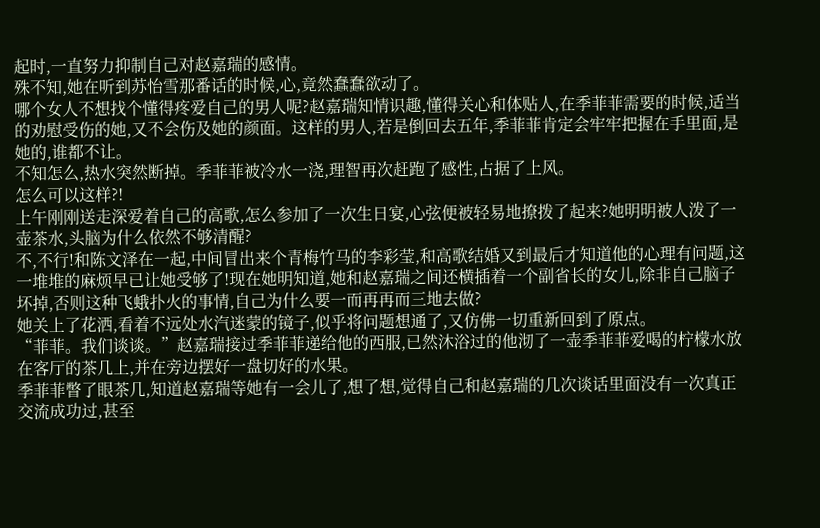起时,一直努力抑制自己对赵嘉瑞的感情。
殊不知,她在听到苏怡雪那番话的时候,心,竟然蠢蠢欲动了。
哪个女人不想找个懂得疼爱自己的男人呢?赵嘉瑞知情识趣,懂得关心和体贴人,在季菲菲需要的时候,适当的劝慰受伤的她,又不会伤及她的颜面。这样的男人,若是倒回去五年,季菲菲肯定会牢牢把握在手里面,是她的,谁都不让。
不知怎么,热水突然断掉。季菲菲被冷水一浇,理智再次赶跑了感性,占据了上风。
怎么可以这样?!
上午刚刚送走深爱着自己的高歌,怎么参加了一次生日宴,心弦便被轻易地撩拨了起来?她明明被人泼了一壶茶水,头脑为什么依然不够清醒?
不,不行!和陈文泽在一起,中间冒出来个青梅竹马的李彩莹,和高歌结婚又到最后才知道他的心理有问题,这一堆堆的麻烦早已让她受够了!现在她明知道,她和赵嘉瑞之间还横插着一个副省长的女儿,除非自己脑子坏掉,否则这种飞蛾扑火的事情,自己为什么要一而再再而三地去做?
她关上了花洒,看着不远处水汽迷蒙的镜子,似乎将问题想通了,又仿佛一切重新回到了原点。
“菲菲。我们谈谈。”赵嘉瑞接过季菲菲递给他的西服,已然沐浴过的他沏了一壶季菲菲爱喝的柠檬水放在客厅的茶几上,并在旁边摆好一盘切好的水果。
季菲菲瞥了眼茶几,知道赵嘉瑞等她有一会儿了,想了想,觉得自己和赵嘉瑞的几次谈话里面没有一次真正交流成功过,甚至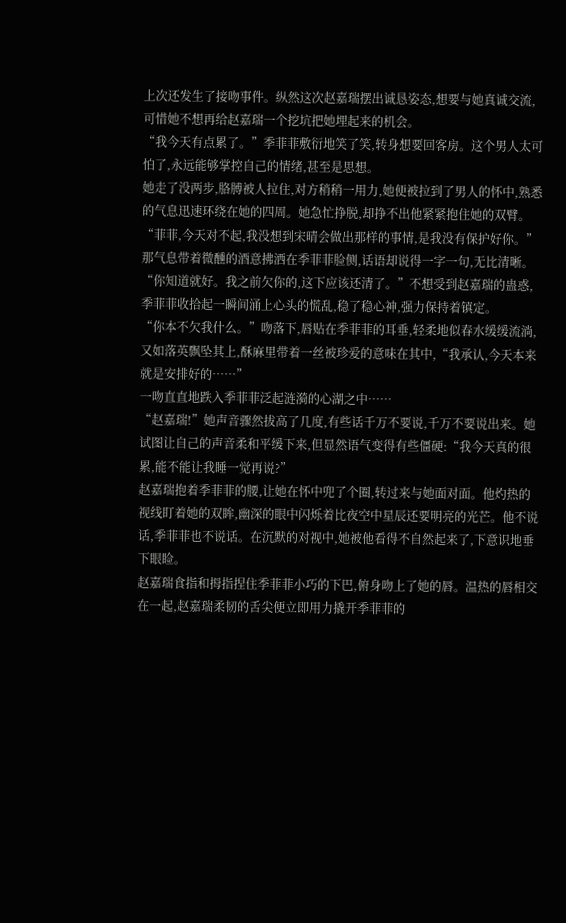上次还发生了接吻事件。纵然这次赵嘉瑞摆出诚恳姿态,想要与她真诚交流,可惜她不想再给赵嘉瑞一个挖坑把她埋起来的机会。
“我今天有点累了。”季菲菲敷衍地笑了笑,转身想要回客房。这个男人太可怕了,永远能够掌控自己的情绪,甚至是思想。
她走了没两步,胳膊被人拉住,对方稍稍一用力,她便被拉到了男人的怀中,熟悉的气息迅速环绕在她的四周。她急忙挣脱,却挣不出他紧紧抱住她的双臂。
“菲菲,今天对不起,我没想到宋晴会做出那样的事情,是我没有保护好你。”那气息带着微醺的酒意拂洒在季菲菲脸侧,话语却说得一字一句,无比清晰。
“你知道就好。我之前欠你的,这下应该还清了。”不想受到赵嘉瑞的蛊惑,季菲菲收拾起一瞬间涌上心头的慌乱,稳了稳心神,强力保持着镇定。
“你本不欠我什么。”吻落下,唇贴在季菲菲的耳垂,轻柔地似春水缓缓流淌,又如落英飘坠其上,酥麻里带着一丝被珍爱的意味在其中,“我承认,今天本来就是安排好的……”
一吻直直地跌入季菲菲泛起涟漪的心湖之中……
“赵嘉瑞!”她声音骤然拔高了几度,有些话千万不要说,千万不要说出来。她试图让自己的声音柔和平缓下来,但显然语气变得有些僵硬:“我今天真的很累,能不能让我睡一觉再说?”
赵嘉瑞抱着季菲菲的腰,让她在怀中兜了个圈,转过来与她面对面。他灼热的视线盯着她的双眸,幽深的眼中闪烁着比夜空中星辰还要明亮的光芒。他不说话,季菲菲也不说话。在沉默的对视中,她被他看得不自然起来了,下意识地垂下眼睑。
赵嘉瑞食指和拇指捏住季菲菲小巧的下巴,俯身吻上了她的唇。温热的唇相交在一起,赵嘉瑞柔韧的舌尖便立即用力撬开季菲菲的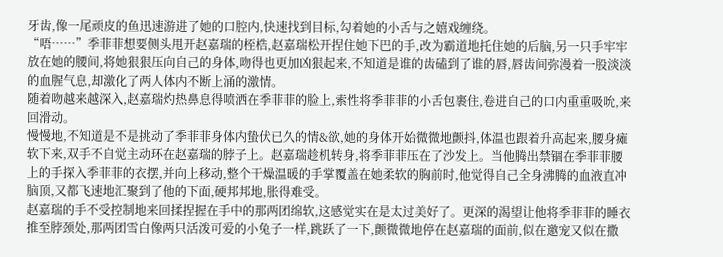牙齿,像一尾顽皮的鱼迅速游进了她的口腔内,快速找到目标,勾着她的小舌与之嬉戏缠绕。
“唔……”季菲菲想要侧头甩开赵嘉瑞的桎梏,赵嘉瑞松开捏住她下巴的手,改为霸道地托住她的后脑,另一只手牢牢放在她的腰间,将她狠狠压向自己的身体,吻得也更加凶狠起来,不知道是谁的齿磕到了谁的唇,唇齿间弥漫着一股淡淡的血腥气息,却激化了两人体内不断上涌的激情。
随着吻越来越深入,赵嘉瑞灼热鼻息得喷洒在季菲菲的脸上,索性将季菲菲的小舌包裹住,卷进自己的口内重重吸吮,来回滑动。
慢慢地,不知道是不是挑动了季菲菲身体内蛰伏已久的情&欲,她的身体开始微微地颤抖,体温也跟着升高起来,腰身瘫软下来,双手不自觉主动环在赵嘉瑞的脖子上。赵嘉瑞趁机转身,将季菲菲压在了沙发上。当他腾出禁锢在季菲菲腰上的手探入季菲菲的衣摆,并向上移动,整个干燥温暖的手掌覆盖在她柔软的胸前时,他觉得自己全身沸腾的血液直冲脑顶,又都飞速地汇聚到了他的下面,硬邦邦地,胀得难受。
赵嘉瑞的手不受控制地来回揉捏握在手中的那两团绵软,这感觉实在是太过美好了。更深的渴望让他将季菲菲的睡衣推至脖颈处,那两团雪白像两只活泼可爱的小兔子一样,跳跃了一下,颤微微地停在赵嘉瑞的面前,似在邀宠又似在撒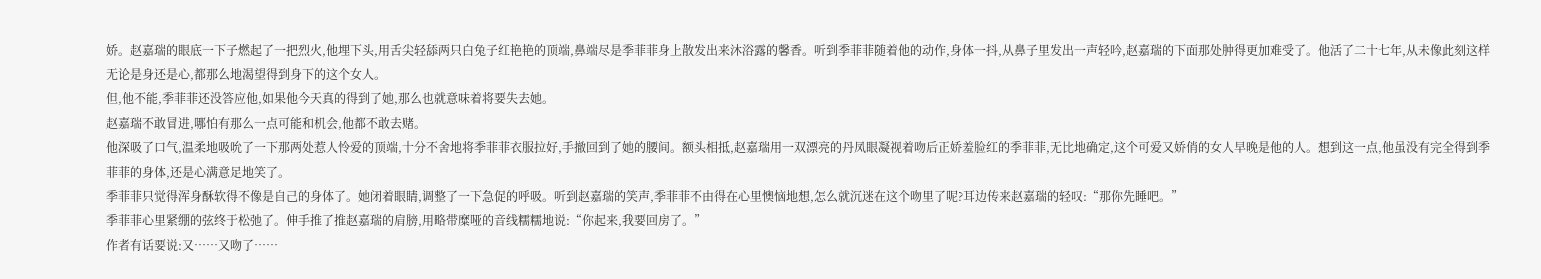娇。赵嘉瑞的眼底一下子燃起了一把烈火,他埋下头,用舌尖轻舔两只白兔子红艳艳的顶端,鼻端尽是季菲菲身上散发出来沐浴露的馨香。听到季菲菲随着他的动作,身体一抖,从鼻子里发出一声轻吟,赵嘉瑞的下面那处肿得更加难受了。他活了二十七年,从未像此刻这样无论是身还是心,都那么地渴望得到身下的这个女人。
但,他不能,季菲菲还没答应他,如果他今天真的得到了她,那么也就意味着将要失去她。
赵嘉瑞不敢冒进,哪怕有那么一点可能和机会,他都不敢去赌。
他深吸了口气,温柔地吸吮了一下那两处惹人怜爱的顶端,十分不舍地将季菲菲衣服拉好,手撤回到了她的腰间。额头相抵,赵嘉瑞用一双漂亮的丹凤眼凝视着吻后正娇羞脸红的季菲菲,无比地确定,这个可爱又娇俏的女人早晚是他的人。想到这一点,他虽没有完全得到季菲菲的身体,还是心满意足地笑了。
季菲菲只觉得浑身酥软得不像是自己的身体了。她闭着眼睛,调整了一下急促的呼吸。听到赵嘉瑞的笑声,季菲菲不由得在心里懊恼地想,怎么就沉迷在这个吻里了呢?耳边传来赵嘉瑞的轻叹:“那你先睡吧。”
季菲菲心里紧绷的弦终于松弛了。伸手推了推赵嘉瑞的肩膀,用略带糜哑的音线糯糯地说:“你起来,我要回房了。”
作者有话要说:又……又吻了……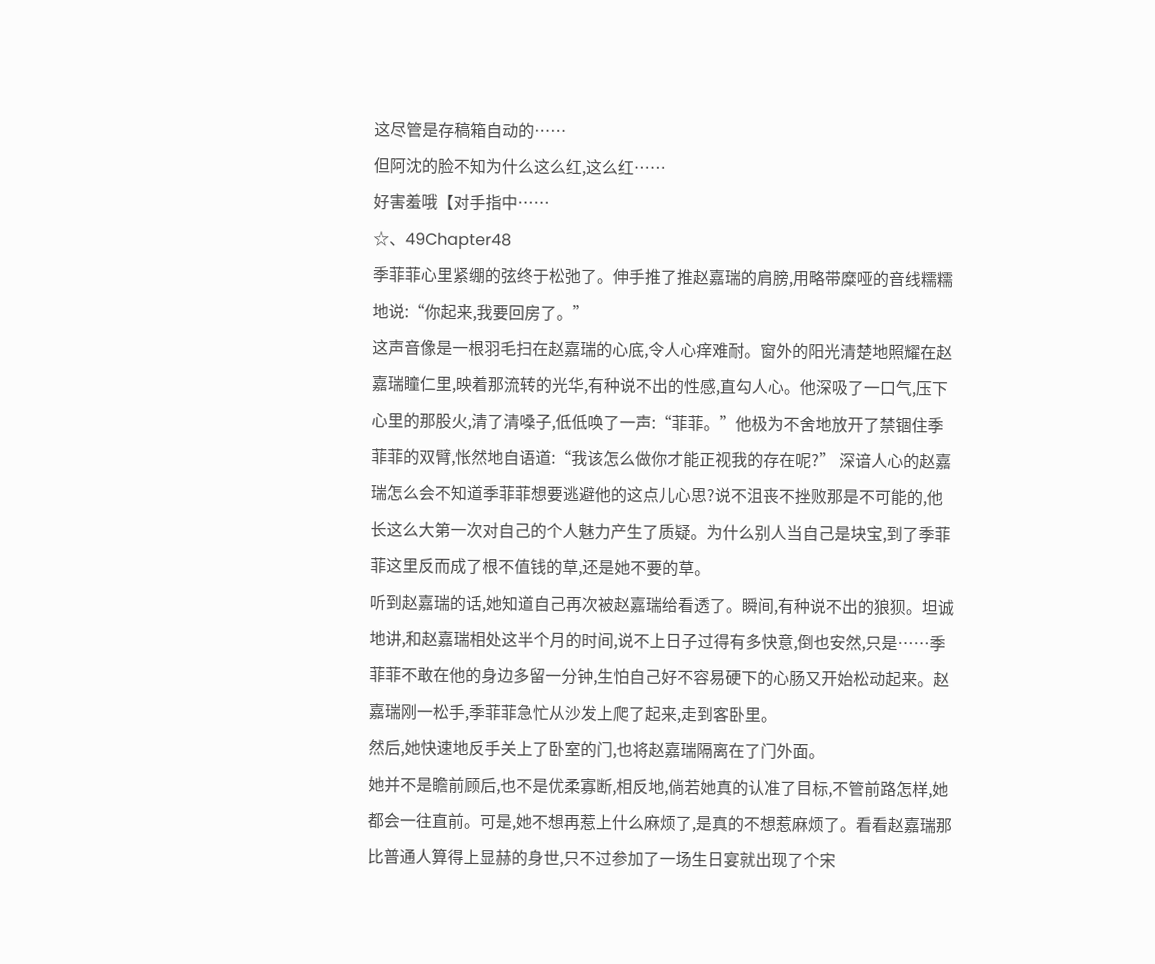这尽管是存稿箱自动的……
但阿沈的脸不知为什么这么红,这么红……
好害羞哦【对手指中……
☆、49Chapter48
季菲菲心里紧绷的弦终于松弛了。伸手推了推赵嘉瑞的肩膀,用略带糜哑的音线糯糯地说:“你起来,我要回房了。”
这声音像是一根羽毛扫在赵嘉瑞的心底,令人心痒难耐。窗外的阳光清楚地照耀在赵嘉瑞瞳仁里,映着那流转的光华,有种说不出的性感,直勾人心。他深吸了一口气,压下心里的那股火,清了清嗓子,低低唤了一声:“菲菲。”他极为不舍地放开了禁锢住季菲菲的双臂,怅然地自语道:“我该怎么做你才能正视我的存在呢?” 深谙人心的赵嘉瑞怎么会不知道季菲菲想要逃避他的这点儿心思?说不沮丧不挫败那是不可能的,他长这么大第一次对自己的个人魅力产生了质疑。为什么别人当自己是块宝,到了季菲菲这里反而成了根不值钱的草,还是她不要的草。
听到赵嘉瑞的话,她知道自己再次被赵嘉瑞给看透了。瞬间,有种说不出的狼狈。坦诚地讲,和赵嘉瑞相处这半个月的时间,说不上日子过得有多快意,倒也安然,只是……季菲菲不敢在他的身边多留一分钟,生怕自己好不容易硬下的心肠又开始松动起来。赵嘉瑞刚一松手,季菲菲急忙从沙发上爬了起来,走到客卧里。
然后,她快速地反手关上了卧室的门,也将赵嘉瑞隔离在了门外面。
她并不是瞻前顾后,也不是优柔寡断,相反地,倘若她真的认准了目标,不管前路怎样,她都会一往直前。可是,她不想再惹上什么麻烦了,是真的不想惹麻烦了。看看赵嘉瑞那比普通人算得上显赫的身世,只不过参加了一场生日宴就出现了个宋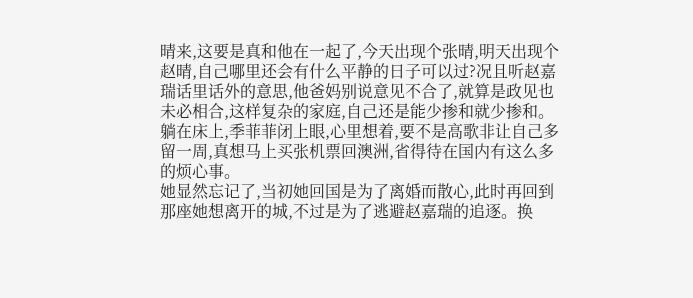晴来,这要是真和他在一起了,今天出现个张晴,明天出现个赵晴,自己哪里还会有什么平静的日子可以过?况且听赵嘉瑞话里话外的意思,他爸妈别说意见不合了,就算是政见也未必相合,这样复杂的家庭,自己还是能少掺和就少掺和。
躺在床上,季菲菲闭上眼,心里想着,要不是高歌非让自己多留一周,真想马上买张机票回澳洲,省得待在国内有这么多的烦心事。
她显然忘记了,当初她回国是为了离婚而散心,此时再回到那座她想离开的城,不过是为了逃避赵嘉瑞的追逐。换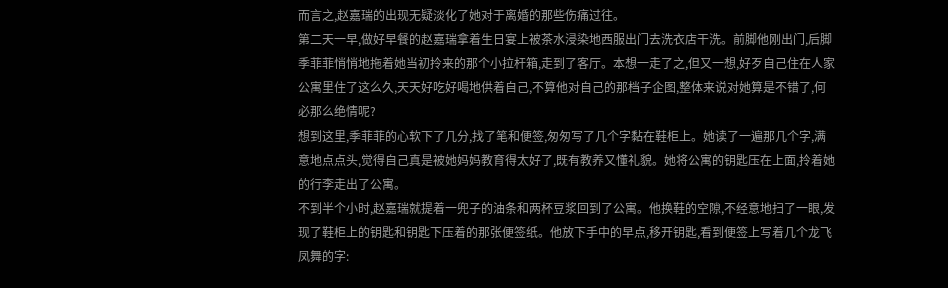而言之,赵嘉瑞的出现无疑淡化了她对于离婚的那些伤痛过往。
第二天一早,做好早餐的赵嘉瑞拿着生日宴上被茶水浸染地西服出门去洗衣店干洗。前脚他刚出门,后脚季菲菲悄悄地拖着她当初拎来的那个小拉杆箱,走到了客厅。本想一走了之,但又一想,好歹自己住在人家公寓里住了这么久,天天好吃好喝地供着自己,不算他对自己的那档子企图,整体来说对她算是不错了,何必那么绝情呢?
想到这里,季菲菲的心软下了几分,找了笔和便签,匆匆写了几个字黏在鞋柜上。她读了一遍那几个字,满意地点点头,觉得自己真是被她妈妈教育得太好了,既有教养又懂礼貌。她将公寓的钥匙压在上面,拎着她的行李走出了公寓。
不到半个小时,赵嘉瑞就提着一兜子的油条和两杯豆浆回到了公寓。他换鞋的空隙,不经意地扫了一眼,发现了鞋柜上的钥匙和钥匙下压着的那张便签纸。他放下手中的早点,移开钥匙,看到便签上写着几个龙飞凤舞的字: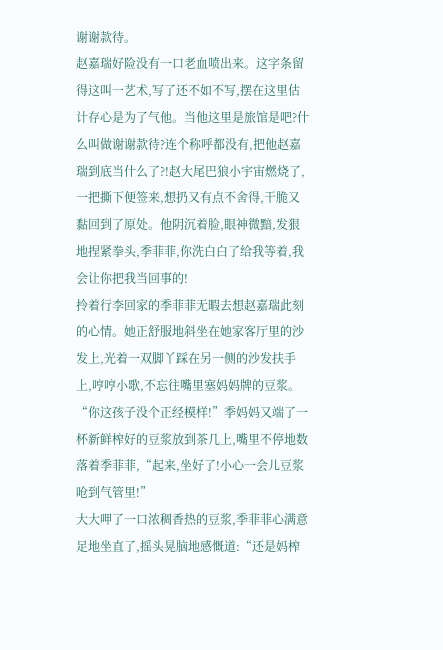谢谢款待。
赵嘉瑞好险没有一口老血喷出来。这字条留得这叫一艺术,写了还不如不写,摆在这里估计存心是为了气他。当他这里是旅馆是吧?什么叫做谢谢款待?连个称呼都没有,把他赵嘉瑞到底当什么了?!赵大尾巴狼小宇宙燃烧了,一把撕下便签来,想扔又有点不舍得,干脆又黏回到了原处。他阴沉着脸,眼神微黯,发狠地捏紧拳头,季菲菲,你洗白白了给我等着,我会让你把我当回事的!
拎着行李回家的季菲菲无暇去想赵嘉瑞此刻的心情。她正舒服地斜坐在她家客厅里的沙发上,光着一双脚丫踩在另一侧的沙发扶手上,哼哼小歌,不忘往嘴里塞妈妈牌的豆浆。
“你这孩子没个正经模样!”季妈妈又端了一杯新鲜榨好的豆浆放到茶几上,嘴里不停地数落着季菲菲,“起来,坐好了!小心一会儿豆浆呛到气管里!”
大大呷了一口浓稠香热的豆浆,季菲菲心满意足地坐直了,摇头晃脑地感慨道:“还是妈榨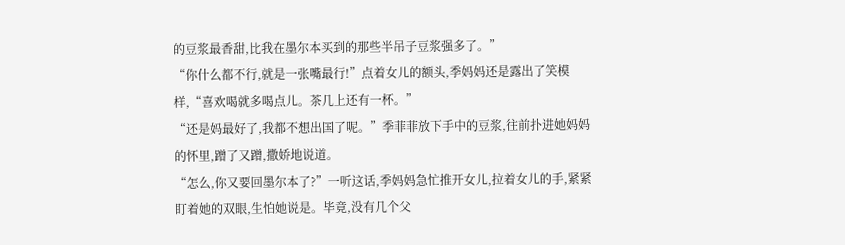的豆浆最香甜,比我在墨尔本买到的那些半吊子豆浆强多了。”
“你什么都不行,就是一张嘴最行!”点着女儿的额头,季妈妈还是露出了笑模样,“喜欢喝就多喝点儿。茶几上还有一杯。”
“还是妈最好了,我都不想出国了呢。”季菲菲放下手中的豆浆,往前扑进她妈妈的怀里,蹭了又蹭,撒娇地说道。
“怎么,你又要回墨尔本了?”一听这话,季妈妈急忙推开女儿,拉着女儿的手,紧紧盯着她的双眼,生怕她说是。毕竟,没有几个父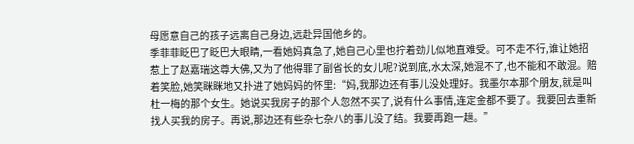母愿意自己的孩子远离自己身边,远赴异国他乡的。
季菲菲眨巴了眨巴大眼睛,一看她妈真急了,她自己心里也拧着劲儿似地直难受。可不走不行,谁让她招惹上了赵嘉瑞这尊大佛,又为了他得罪了副省长的女儿呢?说到底,水太深,她混不了,也不能和不敢混。赔着笑脸,她笑眯眯地又扑进了她妈妈的怀里:“妈,我那边还有事儿没处理好。我墨尔本那个朋友,就是叫杜一梅的那个女生。她说买我房子的那个人忽然不买了,说有什么事情,连定金都不要了。我要回去重新找人买我的房子。再说,那边还有些杂七杂八的事儿没了结。我要再跑一趟。”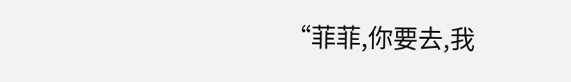“菲菲,你要去,我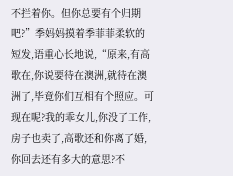不拦着你。但你总要有个归期吧?”季妈妈摸着季菲菲柔软的短发,语重心长地说,“原来,有高歌在,你说要待在澳洲,就待在澳洲了,毕竟你们互相有个照应。可现在呢?我的乖女儿,你没了工作,房子也卖了,高歌还和你离了婚,你回去还有多大的意思?不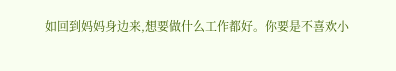如回到妈妈身边来,想要做什么工作都好。你要是不喜欢小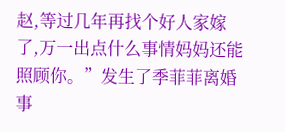赵,等过几年再找个好人家嫁了,万一出点什么事情妈妈还能照顾你。”发生了季菲菲离婚事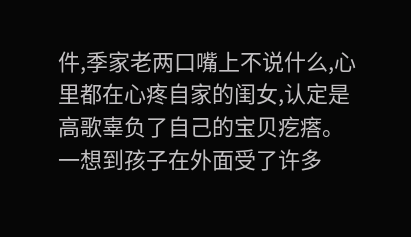件,季家老两口嘴上不说什么,心里都在心疼自家的闺女,认定是高歌辜负了自己的宝贝疙瘩。一想到孩子在外面受了许多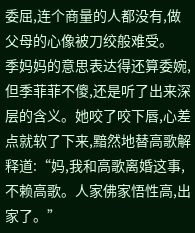委屈,连个商量的人都没有,做父母的心像被刀绞般难受。
季妈妈的意思表达得还算委婉,但季菲菲不傻,还是听了出来深层的含义。她咬了咬下唇,心差点就软了下来,黯然地替高歌解释道:“妈,我和高歌离婚这事,不赖高歌。人家佛家悟性高,出家了。”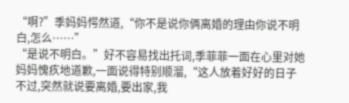“啊?”季妈妈愕然道,“你不是说你俩离婚的理由你说不明白,怎么……”
“是说不明白。”好不容易找出托词,季菲菲一面在心里对她妈妈愧疚地道歉,一面说得特别顺溜,“这人放着好好的日子不过,突然就说要离婚,要出家,我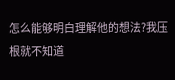怎么能够明白理解他的想法?我压根就不知道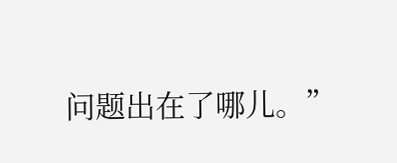问题出在了哪儿。”